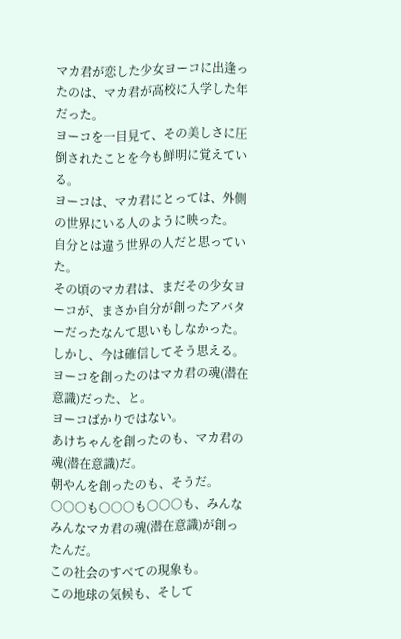マカ君が恋した少女ヨーコに出逢ったのは、マカ君が高校に入学した年だった。
ヨーコを一目見て、その美しさに圧倒されたことを今も鮮明に覚えている。
ヨーコは、マカ君にとっては、外側の世界にいる人のように映った。
自分とは違う世界の人だと思っていた。
その頃のマカ君は、まだその少女ヨーコが、まさか自分が創ったアバターだったなんて思いもしなかった。
しかし、今は確信してそう思える。
ヨーコを創ったのはマカ君の魂(潜在意識)だった、と。
ヨーコばかりではない。
あけちゃんを創ったのも、マカ君の魂(潜在意識)だ。
朝やんを創ったのも、そうだ。
○○○も○○○も○○○も、みんなみんなマカ君の魂(潜在意識)が創ったんだ。
この社会のすべての現象も。
この地球の気候も、そして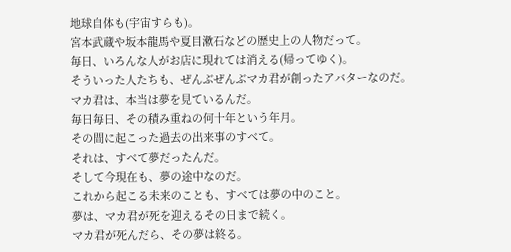地球自体も(宇宙すらも)。
宮本武蔵や坂本龍馬や夏目漱石などの歴史上の人物だって。
毎日、いろんな人がお店に現れては消える(帰ってゆく)。
そういった人たちも、ぜんぶぜんぶマカ君が創ったアバターなのだ。
マカ君は、本当は夢を見ているんだ。
毎日毎日、その積み重ねの何十年という年月。
その間に起こった過去の出来事のすべて。
それは、すべて夢だったんだ。
そして今現在も、夢の途中なのだ。
これから起こる未来のことも、すべては夢の中のこと。
夢は、マカ君が死を迎えるその日まで続く。
マカ君が死んだら、その夢は終る。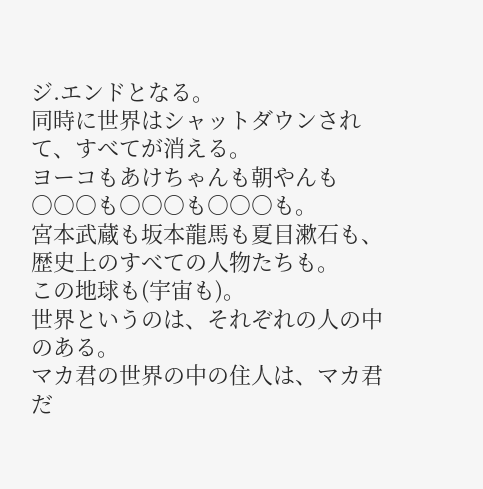ジ.エンドとなる。
同時に世界はシャットダウンされて、すべてが消える。
ヨーコもあけちゃんも朝やんも○○○も○○○も○○○も。
宮本武蔵も坂本龍馬も夏目漱石も、歴史上のすべての人物たちも。
この地球も(宇宙も)。
世界というのは、それぞれの人の中のある。
マカ君の世界の中の住人は、マカ君だ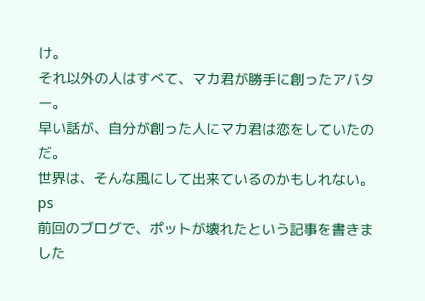け。
それ以外の人はすべて、マカ君が勝手に創ったアバター。
早い話が、自分が創った人にマカ君は恋をしていたのだ。
世界は、そんな風にして出来ているのかもしれない。
ps
前回のブログで、ポットが壊れたという記事を書きました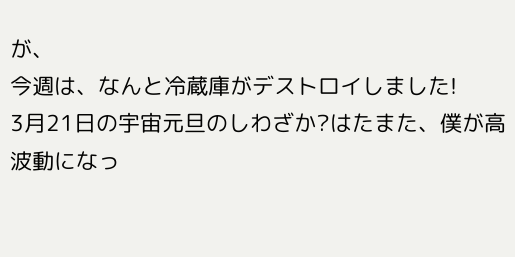が、
今週は、なんと冷蔵庫がデストロイしました!
3月21日の宇宙元旦のしわざか?はたまた、僕が高波動になっ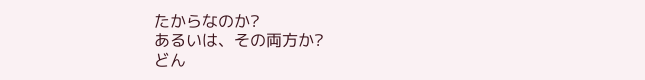たからなのか?
あるいは、その両方か?
どん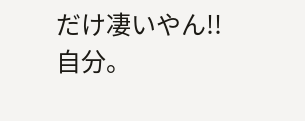だけ凄いやん!!自分。